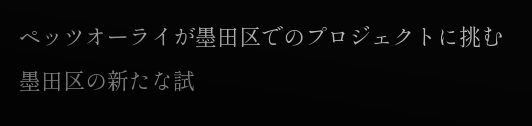ペッツオーライが墨田区でのプロジェクトに挑む
墨田区の新たな試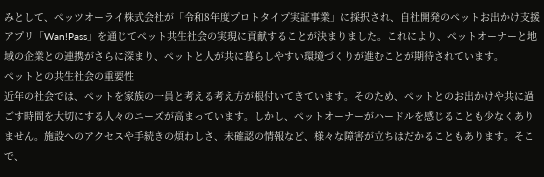みとして、ペッツオーライ株式会社が「令和8年度プロトタイプ実証事業」に採択され、自社開発のペットお出かけ支援アプリ「Wan!Pass」を通じてペット共生社会の実現に貢献することが決まりました。これにより、ペットオーナーと地域の企業との連携がさらに深まり、ペットと人が共に暮らしやすい環境づくりが進むことが期待されています。
ペットとの共生社会の重要性
近年の社会では、ペットを家族の一員と考える考え方が根付いてきています。そのため、ペットとのお出かけや共に過ごす時間を大切にする人々のニーズが高まっています。しかし、ペットオーナーがハードルを感じることも少なくありません。施設へのアクセスや手続きの煩わしさ、未確認の情報など、様々な障害が立ちはだかることもあります。そこで、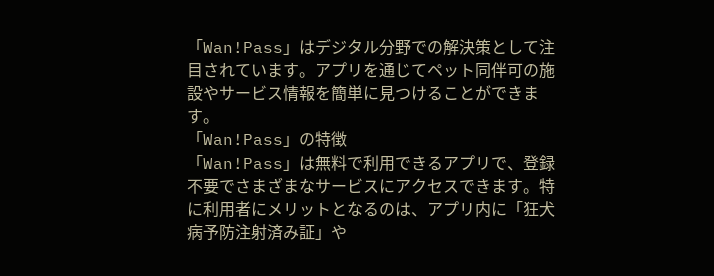「Wan!Pass」はデジタル分野での解決策として注目されています。アプリを通じてペット同伴可の施設やサービス情報を簡単に見つけることができます。
「Wan!Pass」の特徴
「Wan!Pass」は無料で利用できるアプリで、登録不要でさまざまなサービスにアクセスできます。特に利用者にメリットとなるのは、アプリ内に「狂犬病予防注射済み証」や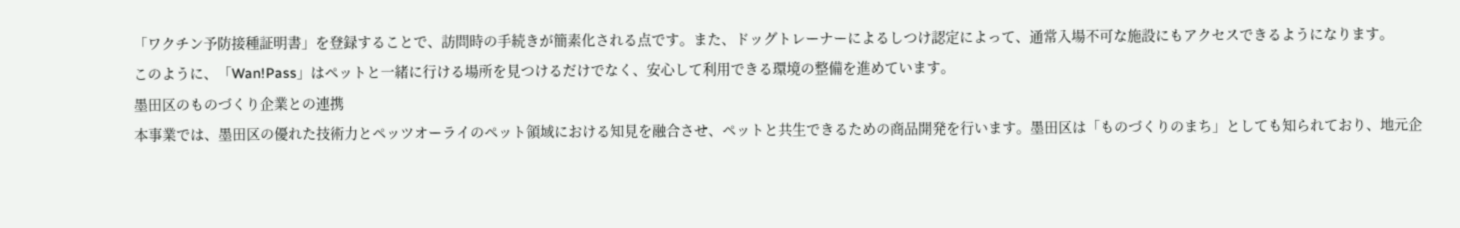「ワクチン予防接種証明書」を登録することで、訪問時の手続きが簡素化される点です。また、ドッグトレーナーによるしつけ認定によって、通常入場不可な施設にもアクセスできるようになります。
このように、「Wan!Pass」はペットと一緒に行ける場所を見つけるだけでなく、安心して利用できる環境の整備を進めています。
墨田区のものづくり企業との連携
本事業では、墨田区の優れた技術力とペッツオーライのペット領域における知見を融合させ、ペットと共生できるための商品開発を行います。墨田区は「ものづくりのまち」としても知られており、地元企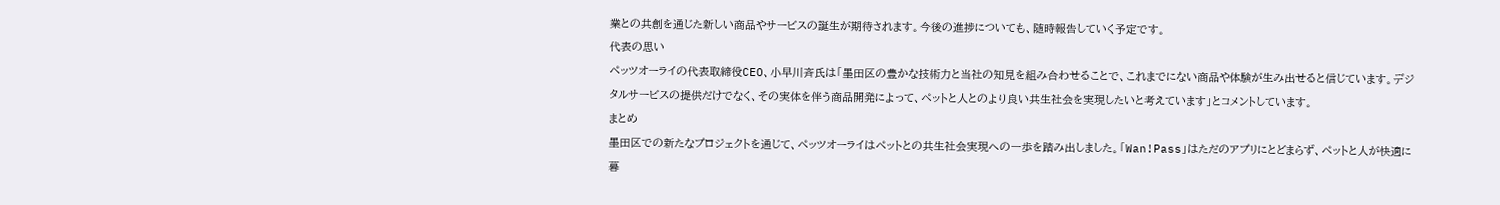業との共創を通じた新しい商品やサービスの誕生が期待されます。今後の進捗についても、随時報告していく予定です。
代表の思い
ペッツオーライの代表取締役CEO、小早川斉氏は「墨田区の豊かな技術力と当社の知見を組み合わせることで、これまでにない商品や体験が生み出せると信じています。デジタルサービスの提供だけでなく、その実体を伴う商品開発によって、ペットと人とのより良い共生社会を実現したいと考えています」とコメントしています。
まとめ
墨田区での新たなプロジェクトを通じて、ペッツオーライはペットとの共生社会実現への一歩を踏み出しました。「Wan!Pass」はただのアプリにとどまらず、ペットと人が快適に暮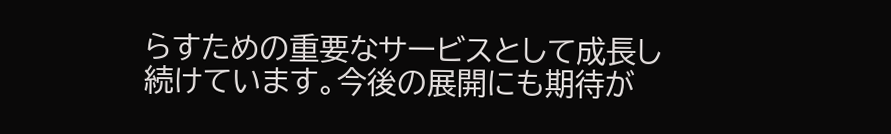らすための重要なサービスとして成長し続けています。今後の展開にも期待が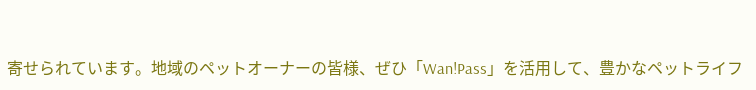寄せられています。地域のペットオーナーの皆様、ぜひ「Wan!Pass」を活用して、豊かなペットライフ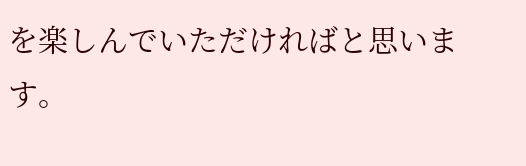を楽しんでいただければと思います。